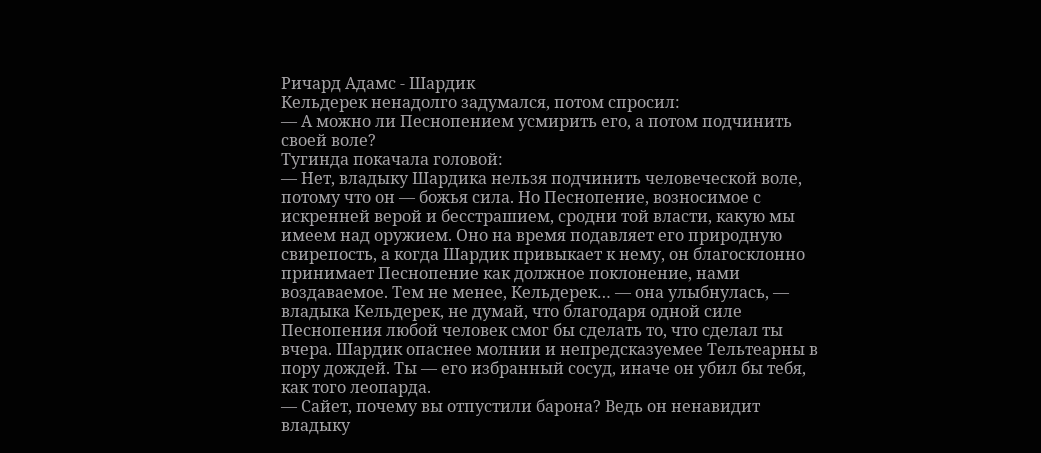Ричард Адамс - Шардик
Кельдерек ненадолго задумался, потом спросил:
— А можно ли Песнопением усмирить его, а потом подчинить своей воле?
Тугинда покачала головой:
— Нет, владыку Шардика нельзя подчинить человеческой воле, потому что он — божья сила. Но Песнопение, возносимое с искренней верой и бесстрашием, сродни той власти, какую мы имеем над оружием. Оно на время подавляет его природную свирепость, а когда Шардик привыкает к нему, он благосклонно принимает Песнопение как должное поклонение, нами воздаваемое. Тем не менее, Кельдерек… — она улыбнулась, — владыка Кельдерек, не думай, что благодаря одной силе Песнопения любой человек смог бы сделать то, что сделал ты вчера. Шардик опаснее молнии и непредсказуемее Тельтеарны в пору дождей. Ты — его избранный сосуд, иначе он убил бы тебя, как того леопарда.
— Сайет, почему вы отпустили барона? Ведь он ненавидит владыку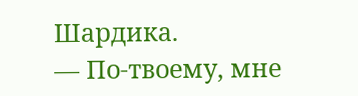Шардика.
— По-твоему, мне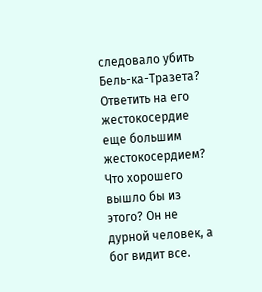следовало убить Бель-ка-Тразета? Ответить на его жестокосердие еще большим жестокосердием? Что хорошего вышло бы из этого? Он не дурной человек, а бог видит все.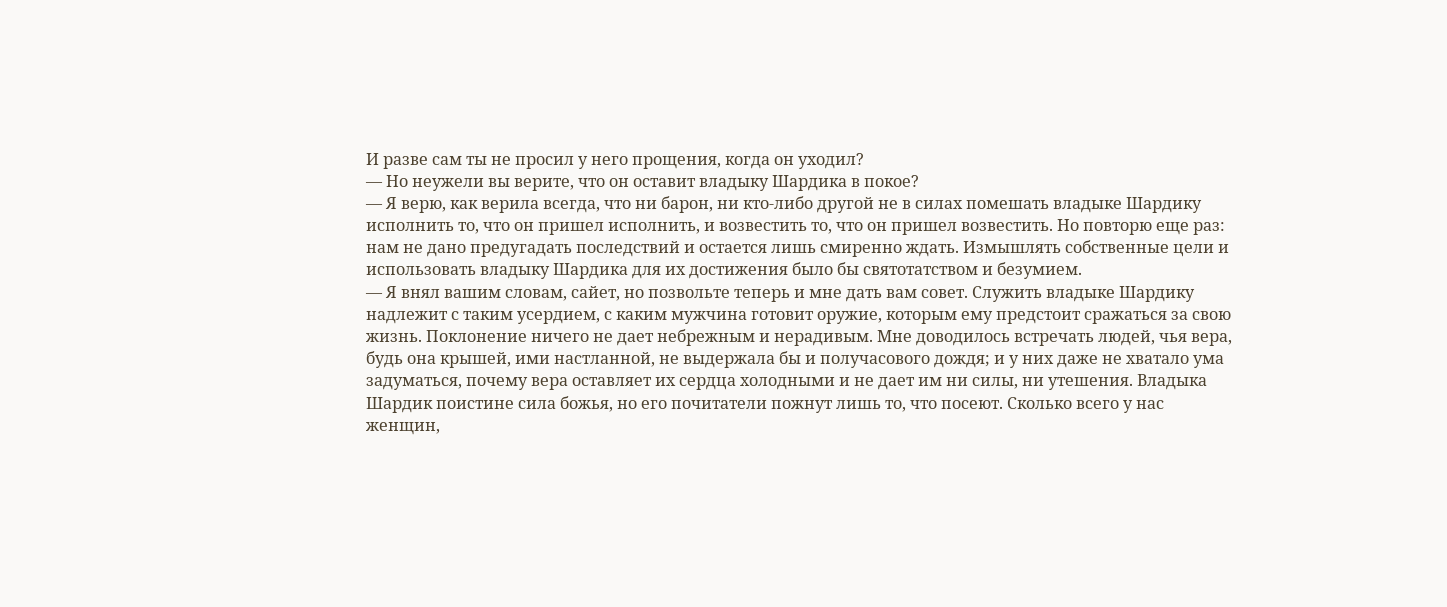И разве сам ты не просил у него прощения, когда он уходил?
— Но неужели вы верите, что он оставит владыку Шардика в покое?
— Я верю, как верила всегда, что ни барон, ни кто-либо другой не в силах помешать владыке Шардику исполнить то, что он пришел исполнить, и возвестить то, что он пришел возвестить. Но повторю еще раз: нам не дано предугадать последствий и остается лишь смиренно ждать. Измышлять собственные цели и использовать владыку Шардика для их достижения было бы святотатством и безумием.
— Я внял вашим словам, сайет, но позвольте теперь и мне дать вам совет. Служить владыке Шардику надлежит с таким усердием, с каким мужчина готовит оружие, которым ему предстоит сражаться за свою жизнь. Поклонение ничего не дает небрежным и нерадивым. Мне доводилось встречать людей, чья вера, будь она крышей, ими настланной, не выдержала бы и получасового дождя; и у них даже не хватало ума задуматься, почему вера оставляет их сердца холодными и не дает им ни силы, ни утешения. Владыка Шардик поистине сила божья, но его почитатели пожнут лишь то, что посеют. Сколько всего у нас женщин,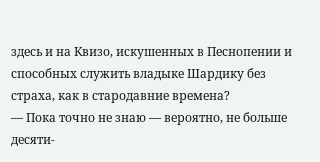здесь и на Квизо, искушенных в Песнопении и способных служить владыке Шардику без страха, как в стародавние времена?
— Пока точно не знаю — вероятно, не больше десяти-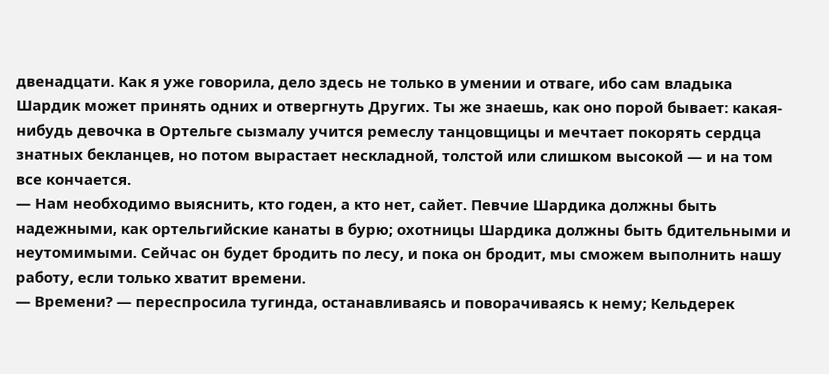двенадцати. Как я уже говорила, дело здесь не только в умении и отваге, ибо сам владыка Шардик может принять одних и отвергнуть Других. Ты же знаешь, как оно порой бывает: какая-нибудь девочка в Ортельге сызмалу учится ремеслу танцовщицы и мечтает покорять сердца знатных бекланцев, но потом вырастает нескладной, толстой или слишком высокой — и на том все кончается.
— Нам необходимо выяснить, кто годен, а кто нет, сайет. Певчие Шардика должны быть надежными, как ортельгийские канаты в бурю; охотницы Шардика должны быть бдительными и неутомимыми. Сейчас он будет бродить по лесу, и пока он бродит, мы сможем выполнить нашу работу, если только хватит времени.
— Времени? — переспросила тугинда, останавливаясь и поворачиваясь к нему; Кельдерек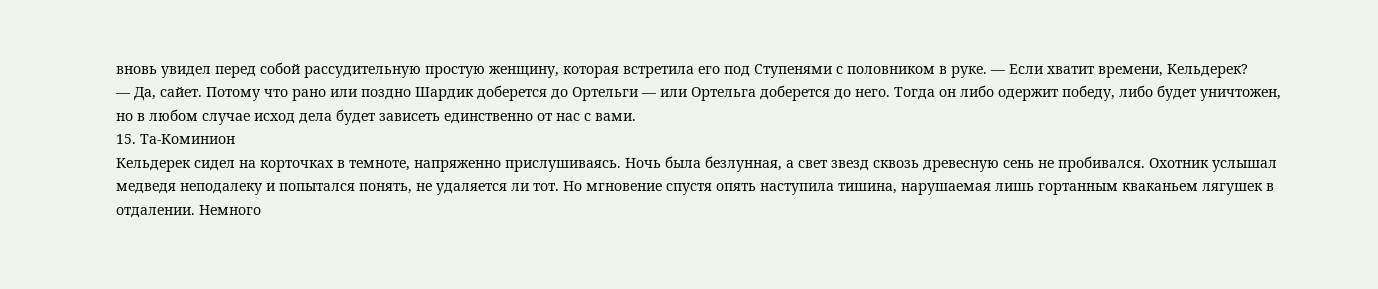вновь увидел перед собой рассудительную простую женщину, которая встретила его под Ступенями с половником в руке. — Если хватит времени, Кельдерек?
— Да, сайет. Потому что рано или поздно Шардик доберется до Ортельги — или Ортельга доберется до него. Тогда он либо одержит победу, либо будет уничтожен, но в любом случае исход дела будет зависеть единственно от нас с вами.
15. Та-Коминион
Кельдерек сидел на корточках в темноте, напряженно прислушиваясь. Ночь была безлунная, а свет звезд сквозь древесную сень не пробивался. Охотник услышал медведя неподалеку и попытался понять, не удаляется ли тот. Но мгновение спустя опять наступила тишина, нарушаемая лишь гортанным кваканьем лягушек в отдалении. Немного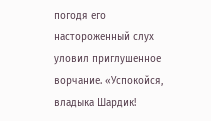погодя его настороженный слух уловил приглушенное ворчание. «Успокойся, владыка Шардик!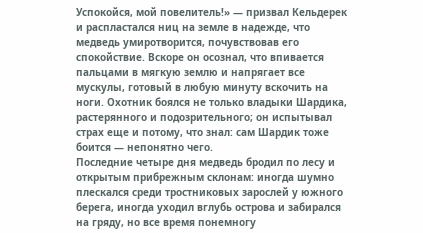Успокойся, мой повелитель!» — призвал Кельдерек и распластался ниц на земле в надежде, что медведь умиротворится, почувствовав его спокойствие. Вскоре он осознал, что впивается пальцами в мягкую землю и напрягает все мускулы, готовый в любую минуту вскочить на ноги. Охотник боялся не только владыки Шардика, растерянного и подозрительного; он испытывал страх еще и потому, что знал: сам Шардик тоже боится — непонятно чего.
Последние четыре дня медведь бродил по лесу и открытым прибрежным склонам: иногда шумно плескался среди тростниковых зарослей у южного берега, иногда уходил вглубь острова и забирался на гряду, но все время понемногу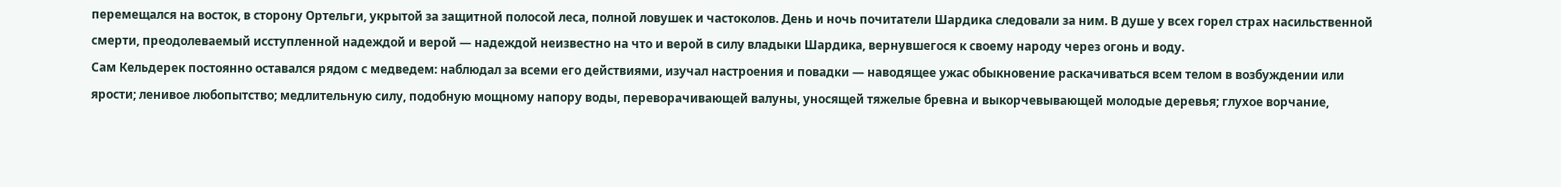перемещался на восток, в сторону Ортельги, укрытой за защитной полосой леса, полной ловушек и частоколов. День и ночь почитатели Шардика следовали за ним. В душе у всех горел страх насильственной смерти, преодолеваемый исступленной надеждой и верой — надеждой неизвестно на что и верой в силу владыки Шардика, вернувшегося к своему народу через огонь и воду.
Сам Кельдерек постоянно оставался рядом с медведем: наблюдал за всеми его действиями, изучал настроения и повадки — наводящее ужас обыкновение раскачиваться всем телом в возбуждении или ярости; ленивое любопытство; медлительную силу, подобную мощному напору воды, переворачивающей валуны, уносящей тяжелые бревна и выкорчевывающей молодые деревья; глухое ворчание,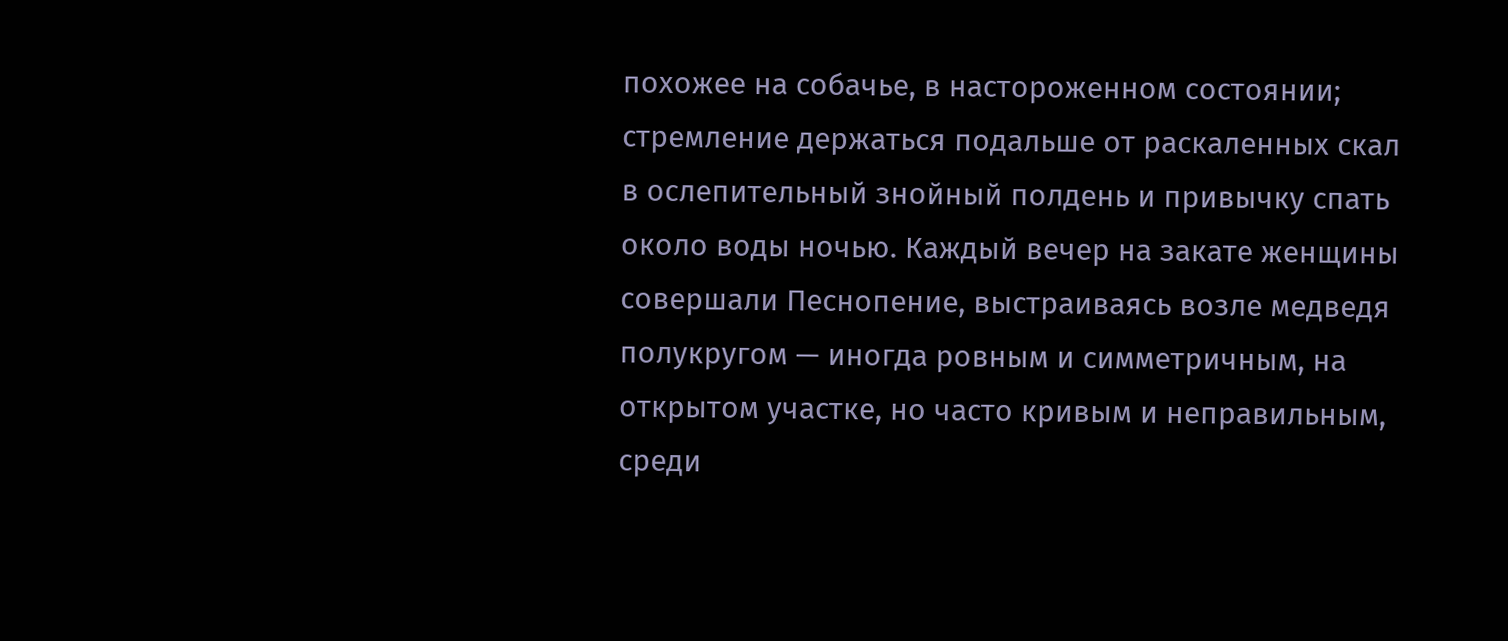похожее на собачье, в настороженном состоянии; стремление держаться подальше от раскаленных скал в ослепительный знойный полдень и привычку спать около воды ночью. Каждый вечер на закате женщины совершали Песнопение, выстраиваясь возле медведя полукругом — иногда ровным и симметричным, на открытом участке, но часто кривым и неправильным, среди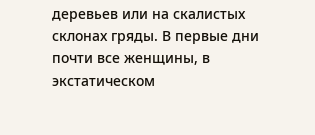деревьев или на скалистых склонах гряды. В первые дни почти все женщины, в экстатическом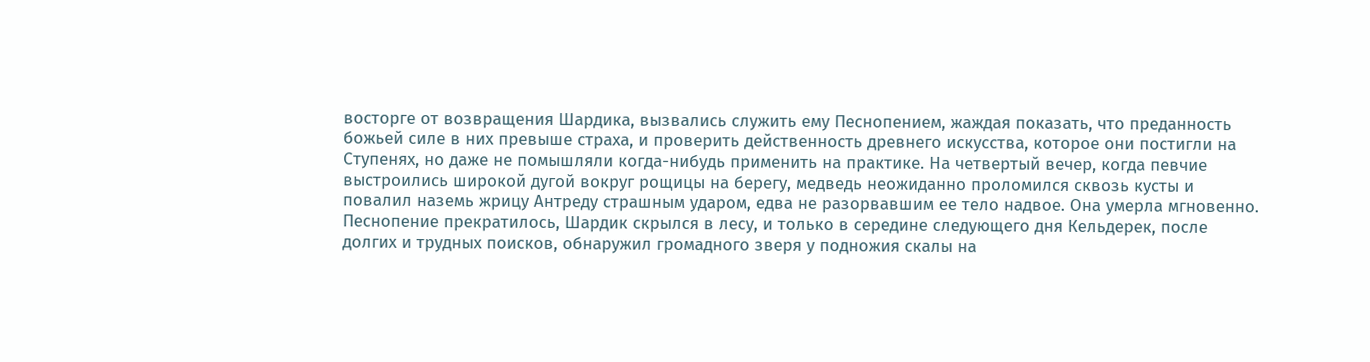восторге от возвращения Шардика, вызвались служить ему Песнопением, жаждая показать, что преданность божьей силе в них превыше страха, и проверить действенность древнего искусства, которое они постигли на Ступенях, но даже не помышляли когда-нибудь применить на практике. На четвертый вечер, когда певчие выстроились широкой дугой вокруг рощицы на берегу, медведь неожиданно проломился сквозь кусты и повалил наземь жрицу Антреду страшным ударом, едва не разорвавшим ее тело надвое. Она умерла мгновенно. Песнопение прекратилось, Шардик скрылся в лесу, и только в середине следующего дня Кельдерек, после долгих и трудных поисков, обнаружил громадного зверя у подножия скалы на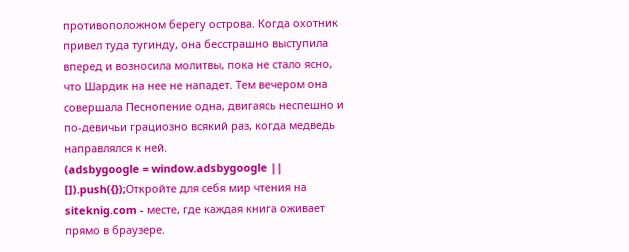противоположном берегу острова. Когда охотник привел туда тугинду, она бесстрашно выступила вперед и возносила молитвы, пока не стало ясно, что Шардик на нее не нападет. Тем вечером она совершала Песнопение одна, двигаясь неспешно и по-девичьи грациозно всякий раз, когда медведь направлялся к ней.
(adsbygoogle = window.adsbygoogle || []).push({});Откройте для себя мир чтения на siteknig.com - месте, где каждая книга оживает прямо в браузере.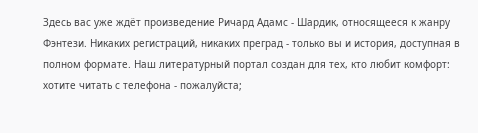Здесь вас уже ждёт произведение Ричард Адамс - Шардик, относящееся к жанру Фэнтези. Никаких регистраций, никаких преград - только вы и история, доступная в полном формате. Наш литературный портал создан для тех, кто любит комфорт: хотите читать с телефона - пожалуйста;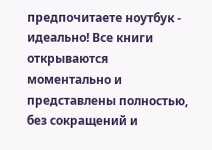предпочитаете ноутбук - идеально! Все книги открываются моментально и представлены полностью, без сокращений и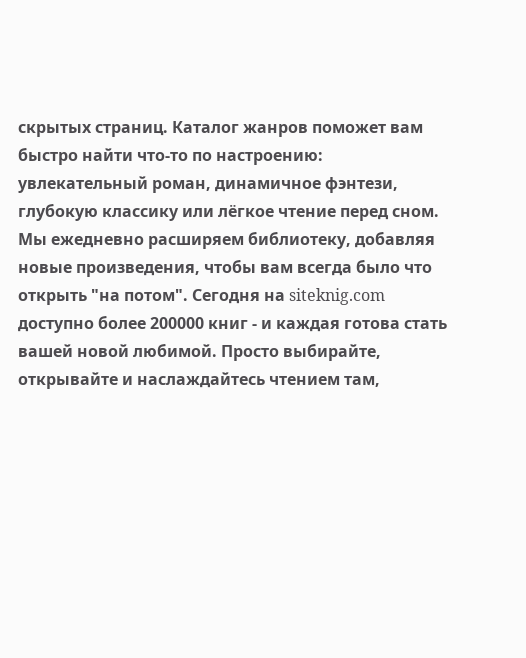скрытых страниц. Каталог жанров поможет вам быстро найти что-то по настроению: увлекательный роман, динамичное фэнтези, глубокую классику или лёгкое чтение перед сном. Мы ежедневно расширяем библиотеку, добавляя новые произведения, чтобы вам всегда было что открыть "на потом". Сегодня на siteknig.com доступно более 200000 книг - и каждая готова стать вашей новой любимой. Просто выбирайте, открывайте и наслаждайтесь чтением там,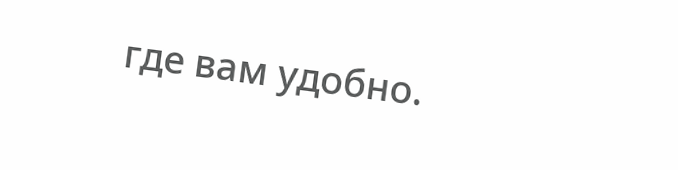где вам удобно.